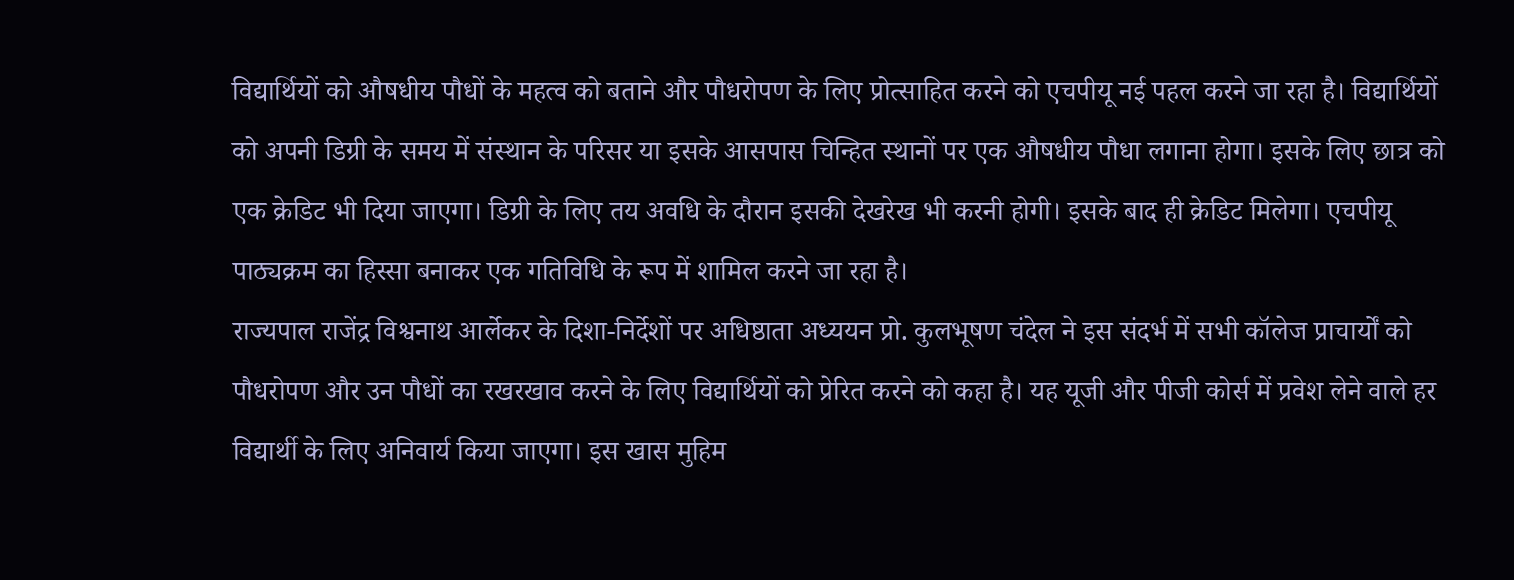विद्यार्थियों को औषधीय पौधों के महत्व को बताने और पौधरोपण के लिए प्रोत्साहित करने को एचपीयू नई पहल करने जा रहा है। विद्यार्थियों को अपनी डिग्री के समय में संस्थान के परिसर या इसके आसपास चिन्हित स्थानों पर एक औषधीय पौधा लगाना होगा। इसके लिए छात्र को एक क्रेडिट भी दिया जाएगा। डिग्री के लिए तय अवधि के दौरान इसकी देखरेख भी करनी होगी। इसके बाद ही क्रेडिट मिलेगा। एचपीयू पाठ्यक्रम का हिस्सा बनाकर एक गतिविधि के रूप में शामिल करने जा रहा है।
राज्यपाल राजेंद्र विश्वनाथ आर्लेकर के दिशा-निर्देशों पर अधिष्ठाता अध्ययन प्रो. कुलभूषण चंदेल ने इस संदर्भ में सभी कॉलेज प्राचार्यों को पौधरोपण और उन पौधों का रखरखाव करने के लिए विद्यार्थियों को प्रेरित करने को कहा है। यह यूजी और पीजी कोर्स में प्रवेश लेने वाले हर विद्यार्थी के लिए अनिवार्य किया जाएगा। इस खास मुहिम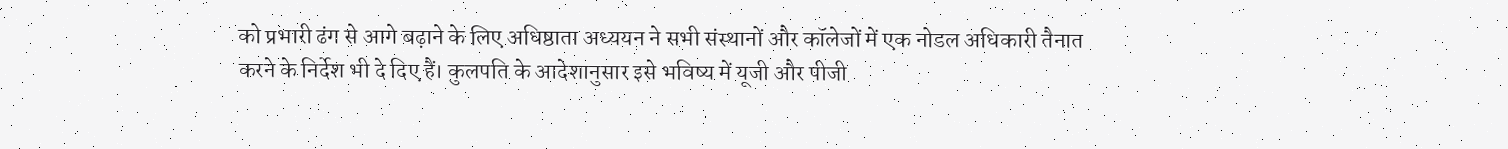को प्रभारी ढंग से आगे बढ़ाने के लिए अधिष्ठाता अध्ययन ने सभी संस्थानों और कॉलेजों में एक नोडल अधिकारी तैनात करने के निर्देश भी दे दिए हैं। कुलपति के आदेशानुसार इसे भविष्य में यूजी और पीजी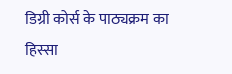डिग्री कोर्स के पाठ्यक्रम का हिस्सा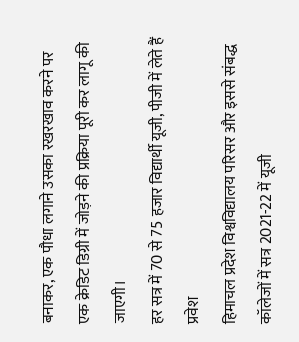बनाकर, एक पौधा लगाने उसका रखरखाव करने पर एक क्रेडिट डिग्री में जोड़ने की प्रक्रिया पूरी कर लागू की जाएगी।
हर सत्र में 70 से 75 हजार विद्यार्थी यूजी, पीजी में लेते हैं प्रवेश
हिमाचल प्रदेश विश्वविद्यालय परिसर और इससे संबद्ध कॉलेजों में सत्र 2021-22 में यूजी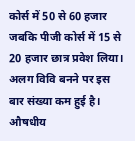कोर्स में 50 से 60 हजार जबकि पीजी कोर्स में 15 से 20 हजार छात्र प्रवेश लिया। अलग विवि बनने पर इस बार संख्या कम हुई है। औषधीय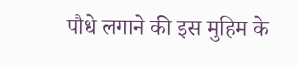पौधे लगाने की इस मुहिम के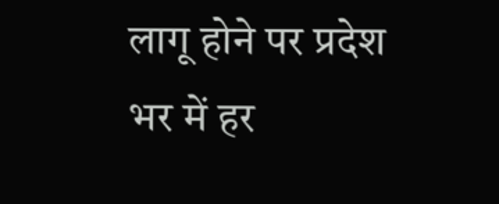लागू होने पर प्रदेश भर में हर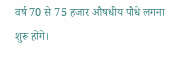वर्ष 70 से 75 हजार औषधीय पौधे लगना शुरू होंगे।